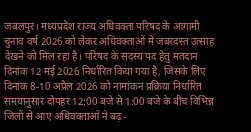जबलपुर। मध्यप्रदेश राज्य अधिवक्ता परिषद के आगामी चुनाव वर्ष 2026 को लेकर अधिवक्ताओं में जबरदस्त उत्साह देखने को मिल रहा है। परिषद के सदस्य पद हेतु मतदान दिनांक 12 मई 2026 निर्धारित किया गया है, जिसके लिए दिनांक 8-10 अप्रैल 2026 को नामांकन प्रक्रिया निर्धारित समयानुसार दोपहर 12:00 बजे से 1:00 बजे के बीच विभिन्न जिलों से आए अधिवक्ताओं ने बढ़-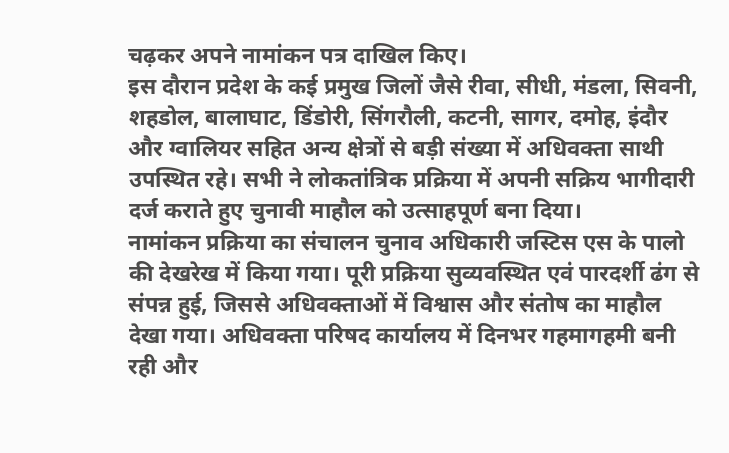चढ़कर अपने नामांकन पत्र दाखिल किए।
इस दौरान प्रदेश के कई प्रमुख जिलों जैसे रीवा, सीधी, मंडला, सिवनी, शहडोल, बालाघाट, डिंडोरी, सिंगरौली, कटनी, सागर, दमोह, इंदौर और ग्वालियर सहित अन्य क्षेत्रों से बड़ी संख्या में अधिवक्ता साथी उपस्थित रहे। सभी ने लोकतांत्रिक प्रक्रिया में अपनी सक्रिय भागीदारी दर्ज कराते हुए चुनावी माहौल को उत्साहपूर्ण बना दिया।
नामांकन प्रक्रिया का संचालन चुनाव अधिकारी जस्टिस एस के पालो की देखरेख में किया गया। पूरी प्रक्रिया सुव्यवस्थित एवं पारदर्शी ढंग से संपन्न हुई, जिससे अधिवक्ताओं में विश्वास और संतोष का माहौल देखा गया। अधिवक्ता परिषद कार्यालय में दिनभर गहमागहमी बनी रही और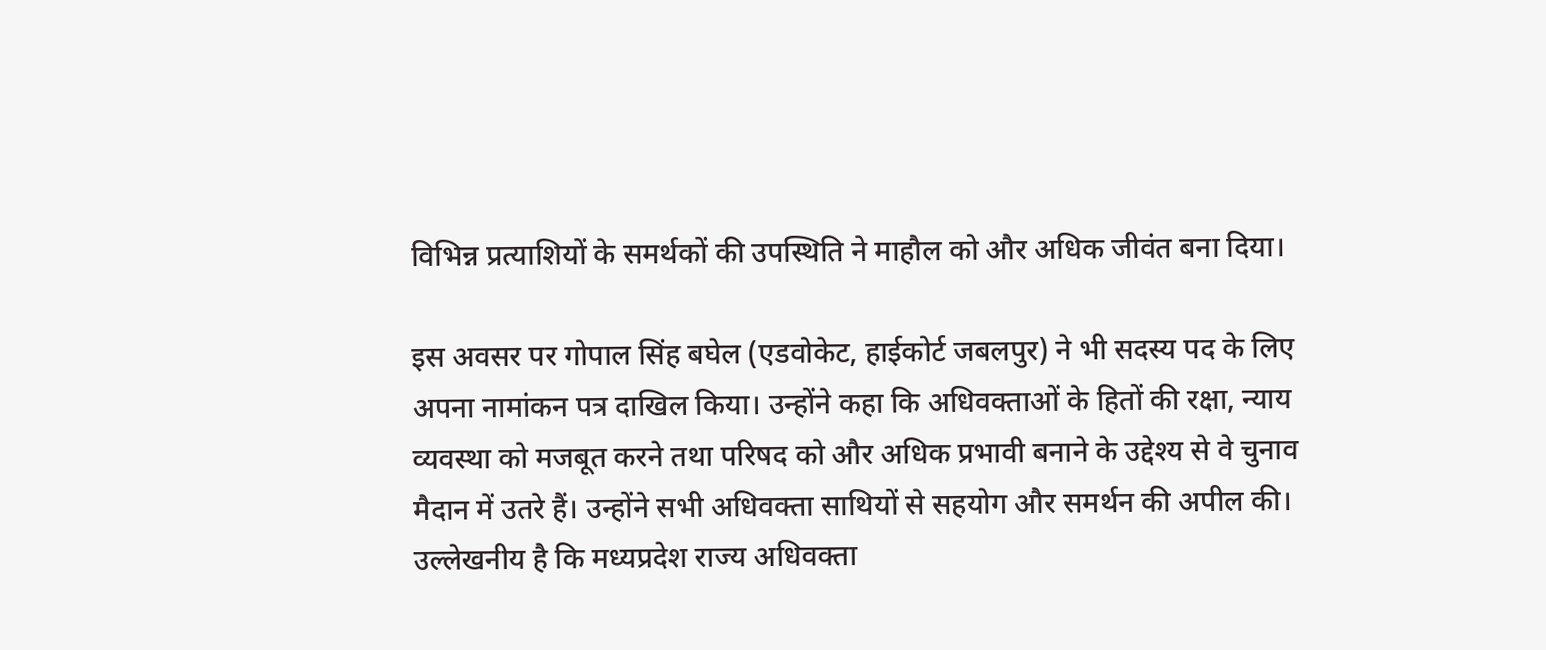विभिन्न प्रत्याशियों के समर्थकों की उपस्थिति ने माहौल को और अधिक जीवंत बना दिया।

इस अवसर पर गोपाल सिंह बघेल (एडवोकेट, हाईकोर्ट जबलपुर) ने भी सदस्य पद के लिए अपना नामांकन पत्र दाखिल किया। उन्होंने कहा कि अधिवक्ताओं के हितों की रक्षा, न्याय व्यवस्था को मजबूत करने तथा परिषद को और अधिक प्रभावी बनाने के उद्देश्य से वे चुनाव मैदान में उतरे हैं। उन्होंने सभी अधिवक्ता साथियों से सहयोग और समर्थन की अपील की।
उल्लेखनीय है कि मध्यप्रदेश राज्य अधिवक्ता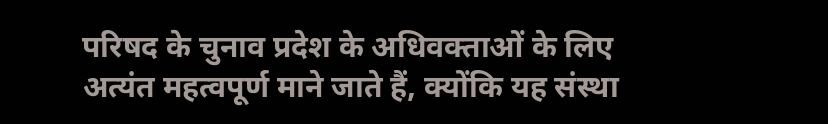परिषद के चुनाव प्रदेश के अधिवक्ताओं के लिए अत्यंत महत्वपूर्ण माने जाते हैं, क्योंकि यह संस्था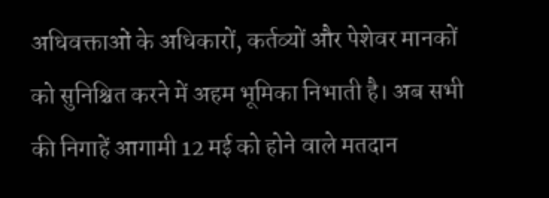अधिवक्ताओं के अधिकारों, कर्तव्यों और पेशेवर मानकों को सुनिश्चित करने में अहम भूमिका निभाती है। अब सभी की निगाहें आगामी 12 मई को होने वाले मतदान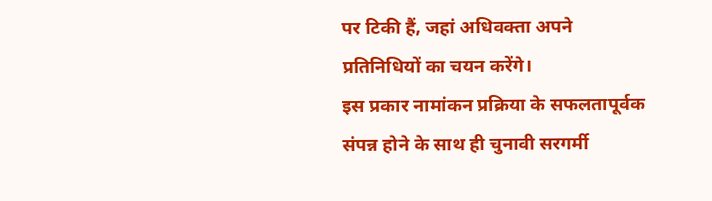पर टिकी हैं, जहां अधिवक्ता अपने प्रतिनिधियों का चयन करेंगे।
इस प्रकार नामांकन प्रक्रिया के सफलतापूर्वक संपन्न होने के साथ ही चुनावी सरगर्मी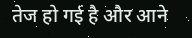तेज हो गई है और आने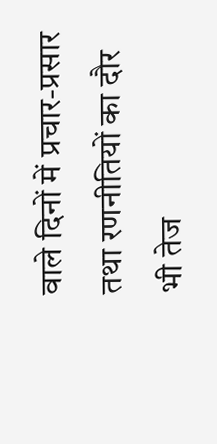वाले दिनों में प्रचार-प्रसार तथा रणनीतियों का दौर भी तेज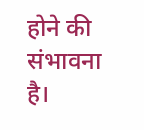होने की संभावना है।